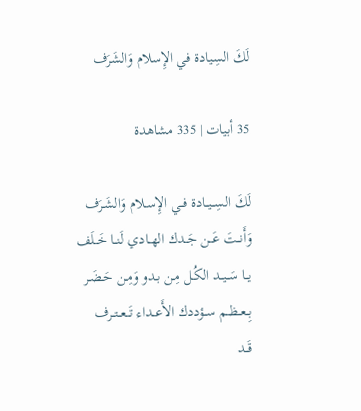لَكَ السِيادة في الإِسلام وَالشَرَف

35 أبيات | 335 مشاهدة

لَكَ السِــيــادة فــي الإِسـلام وَالشَـرَف
وَأَنــتَ عَــن جَــدك الهــادي لَنــا خَــلَف
يــا سَــيــد الكُـل مِـن بـدو وَمِـن حَـضَـر
بِــعــظــم ســؤددك الأَعــداء تَــعــتــرف
قَــد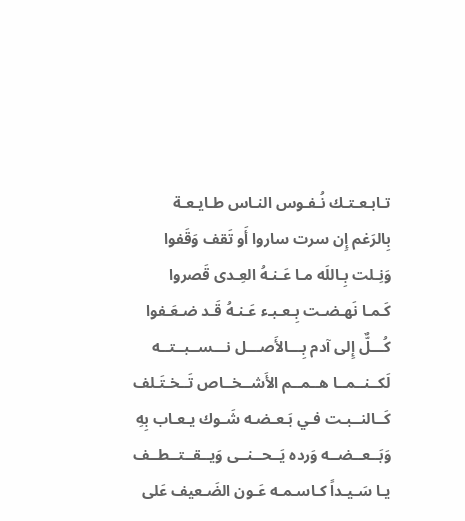تـابـعـتـك نُـفـوس النـاس طـايـعـة
بِالرَغم إِن سرت ساروا أَو تَقف وَقَفوا
وَنِـلت بِـاللَه مـا عَـنـهُ العِـدى قَصروا
كَـمـا نَهـضـت بِـعـبـء عَـنـهُ قَـد ضـعَـفوا
كُـــلٌّ إِلى آدم بِـــالأَصـــل نـــســبــتــه
لَكــنــمــا هــمــم الأَشــخــاص تَــخـتَـلف
كَــالنــبـت فـي بَـعـضـه شَـوك يـعـاب بِهِ
وَبَــعــضــه وَرده يَــحــنــى وَيــقــتــطــف
يـا سَـيـداً كـاسـمـه عَـون الضَـعيف عَلى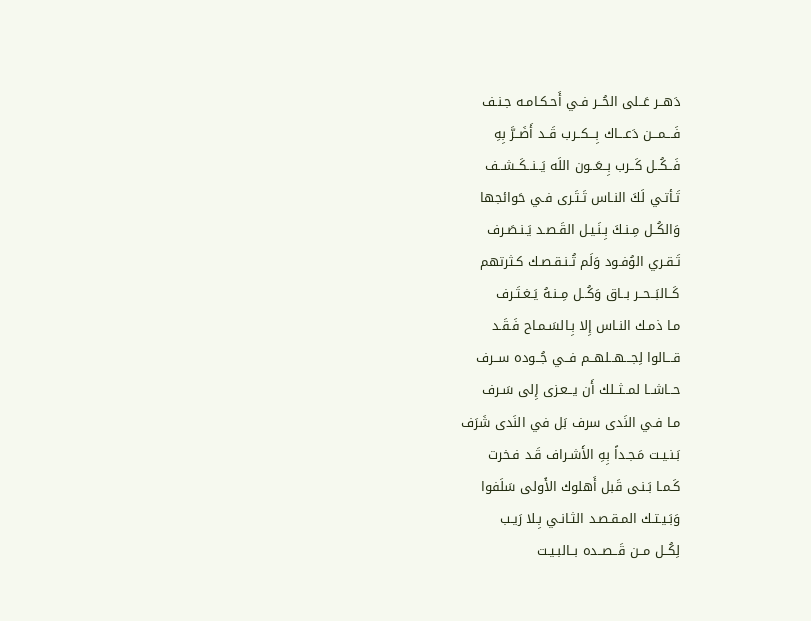دَهــر عَــلى الحُــر فـي أَحـكـامـه جـنـف
فَـــمـــن دَعـــاك بِـــكــرب قَــد أَضَــرَّ بِهِ
فَــكُــل كَــرب بِــعَــون اللَه يَــنــكَــشــف
تَـأتـي لَكَ النـاس تَـتَـرى فـي حَوائجها
وَالكُــل مِـنـكَ بِـنَـيـل القَـصـد يَـنـصَـرف
تَـقـري الوُفـود وَلَم تُـنـقـصـك كـثرتهم
كَــالبَــحــر بــاق وَكُــل مِــنـهُ يَـغـتَـرف
مـا ذمـك النـاس إِلا بِـالسَـمـاح فَـقَـد
قـــالوا لِجـــهــلهــم فــي جُــوده ســرف
حــاشــا لمــثــلك أَن يــعـزى إِلى سَـرف
مـا فـي النَدى سرف بَل في النَدى شَرَف
بَـنـيـت مَـجـداً بِهِ الأَشـراف قَـد فـخرت
كَـمـا بَـنـى قَبل أَهلوك الأَولى سَلَفوا
وَبَـيـتـك المـقـصـد الثـانـي بِـلا رَيـب
لِكُــل مــن قَــصــده بــالبـيـت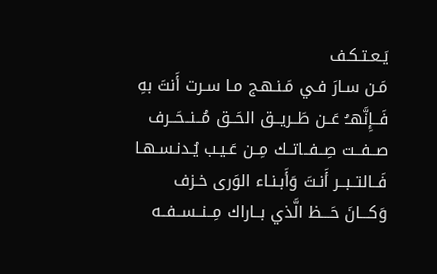يَـعـتـكـف
مَـن سـارَ فـي مَـنـهـج مـا سـرت أَنتَ بهِ
فَــإِنَّهــُ عَــن طَــريــق الحَــق مُــنــحَــرف
صــفــت صِــفــاتــك مِــن عَـيـب يُـدنـسـهـا
فَــالتــبــر أَنـتَ وَأَبـنـاء الوَرى خـزف
وَكـــانَ حَـــظ الَّذي بــاراك مِــنــســفــه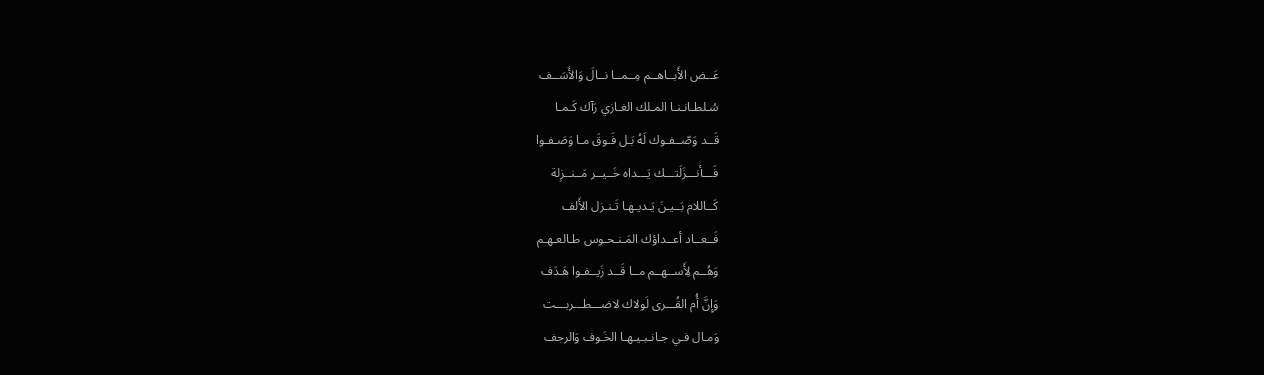عَــض الأَبــاهــم مِــمــا نــالَ وَالأَسَــف
سُـلطـانـنـا المـلك الغـازي رَآك كَـمـا
قَــد وَصّــفـوك لَهُ بَـل فَـوقَ مـا وَصَـفـوا
فَـــأنـــزَلَتـــك يَـــداه خَــيــر مَــنــزِلة
كَــاللام بَــيـنَ يَـديـهـا تَـنـزل الأَلف
فَــعــاد أعــداؤك المَـنـحـوس طـالعـهـم
وَهُــم لِأَســهــم مــا قَــد زَيــفـوا هَـدَف
وَإِنَّ أُم القُـــرى لَولاك لاضـــطـــربـــت
وَمـال فـي جـانـبـيـهـا الخَـوف وَالرجف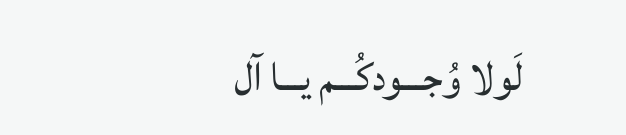لَولا وُجـــودكُـــم يـــا آل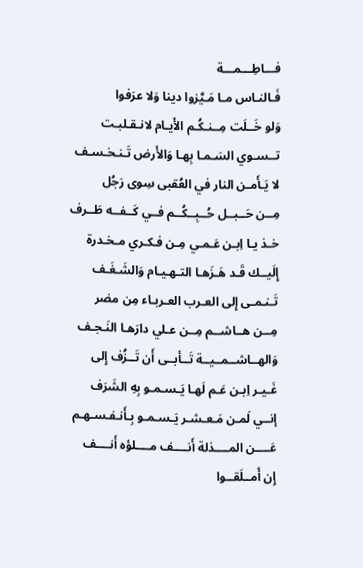فـــاطِـــمـــة
فَـالنـاس مـا مَـيَّزوا دينا وَلا عرَفوا
وَلو خَــلَت مِــنـكُـم الأَيـام لانـقـلبـت
تــسـوي السَـمـا بِهـا وَالأَرض تَـنـخـسـف
لا يَـأَمـن النار في العُقبى سِوى رَجُل
مِــن حَــبــل حُــبِــكُــم فــي كَــفــه طَــرف
خـذ يـا اِبـن عَـمـي مِـن فـكـري مـخـدرة
إِلَيــك قَـد هَـزَهـا التـهـيـام وَالشَـغَـف
تَـنـمـى إِلى العـرب العـربـاء مِن مضر
مِــن هــاشــم مِــن عـلي دارَهـا النَـجـف
وَالهــاشــمــيــة تَــأبــى أَن تَــزُف إِلى
غَـيـر اِبـن عَـم لَهـا يَـسـمـو بِهِ الشَرَف
إنــي لَمـن مَـعـشـر يَـسـمـو بِـأَنـفـسـهـم
عَــــن المــــذلة أَنــــف مــــلؤه أَنــــف
إِن أَمــلَقــوا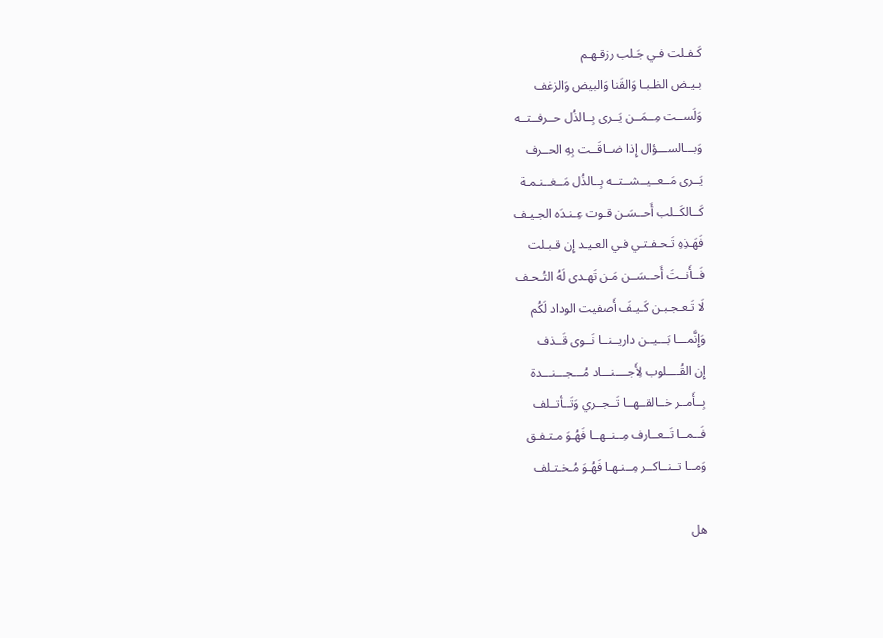كَـفـلت فـي جَـلب رزقـهـم
بـيـض الظـبـا وَالقَنا وَالبيض وَالزغف
وَلَســت مِــمَــن يَــرى بِــالذُل حــرفــتــه
وَبـــالســـؤال إِذا ضــاقَــت بِهِ الحــرف
يَــرى مَــعــيــشــتــه بِــالذُل مَــغــنـمـة
كَــالكَــلب أَحــسَـن قـوت عِـنـدَه الجـيـف
فَهَـذِهِ تَـحـفـتـي فـي العـيـد إِن قـبـلت
فَــأَنــتَ أَحــسَــن مَـن تَهـدى لَهُ التُـحـف
لَا تَـعـجـبـن كَـيـفَ أَصفيت الوداد لَكُم
وَإِنَّمـــا بَـــيــن داريــنــا نَــوى قَــذف
إِن القُــــلوب لِأَجــــنـــاد مُـــجـــنـــدة
بِــأَمــر خــالقــهــا تَــجــري وَتَــأتــلف
فَــمــا تَــعــارف مِــنــهــا فَهُـوَ مـتـفـق
وَمــا تــنــاكــر مِــنـهـا فَهُـوَ مُـخـتـلف

هل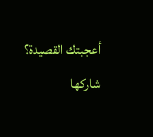أعجبتك القصيدة؟ شاركها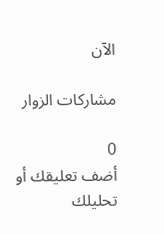الآن

مشاركات الزوار

0
أضف تعليقك أو تحليلك